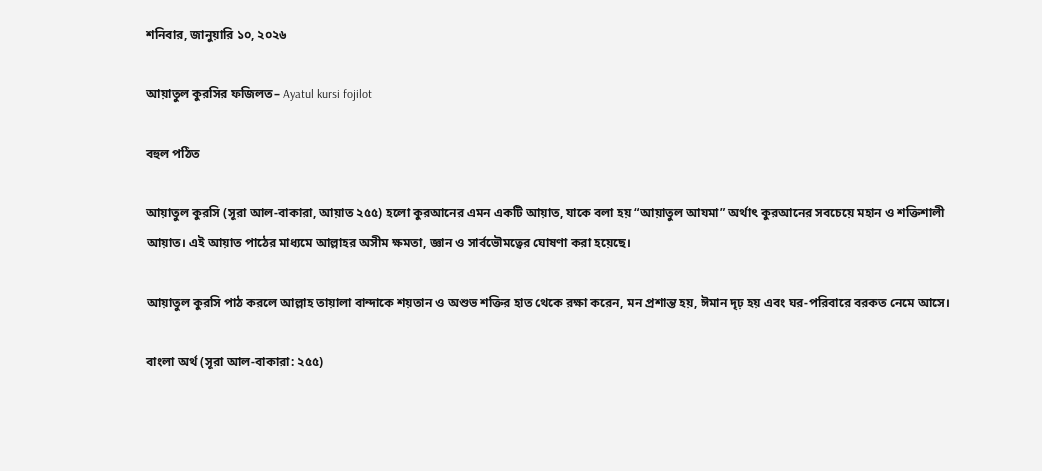শনিবার, জানুয়ারি ১০, ২০২৬

আয়াতুল কুরসির ফজিলত– Ayatul kursi fojilot

বহুল পঠিত

আয়াতুল কুরসি (সূরা আল-বাকারা, আয়াত ২৫৫) হলো কুরআনের এমন একটি আয়াত, যাকে বলা হয় “আয়াতুল আযমা” অর্থাৎ কুরআনের সবচেয়ে মহান ও শক্তিশালী আয়াত। এই আয়াত পাঠের মাধ্যমে আল্লাহর অসীম ক্ষমতা, জ্ঞান ও সার্বভৌমত্বের ঘোষণা করা হয়েছে।

আয়াতুল কুরসি পাঠ করলে আল্লাহ তায়ালা বান্দাকে শয়তান ও অশুভ শক্তির হাত থেকে রক্ষা করেন, মন প্রশান্ত হয়, ঈমান দৃঢ় হয় এবং ঘর-পরিবারে বরকত নেমে আসে।

বাংলা অর্থ (সূরা আল-বাকারা: ২৫৫)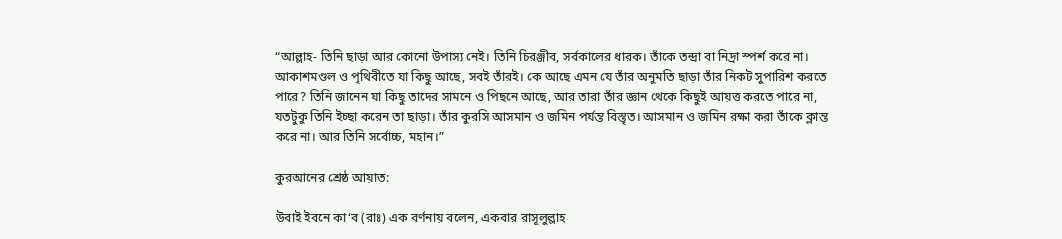“আল্লাহ- তিনি ছাড়া আর কোনো উপাস্য নেই। তিনি চিরঞ্জীব, সর্বকালের ধারক। তাঁকে তন্দ্রা বা নিদ্রা স্পর্শ করে না। আকাশমণ্ডল ও পৃথিবীতে যা কিছু আছে, সবই তাঁরই। কে আছে এমন যে তাঁর অনুমতি ছাড়া তাঁর নিকট সুপারিশ করতে পারে? তিনি জানেন যা কিছু তাদের সামনে ও পিছনে আছে, আর তারা তাঁর জ্ঞান থেকে কিছুই আয়ত্ত করতে পারে না, যতটুকু তিনি ইচ্ছা করেন তা ছাড়া। তাঁর কুরসি আসমান ও জমিন পর্যন্ত বিস্তৃত। আসমান ও জমিন রক্ষা করা তাঁকে ক্লান্ত করে না। আর তিনি সর্বোচ্চ, মহান।”

কুরআনের শ্রেষ্ঠ আয়াত:

উবাই ইবনে কা‘ব (রাঃ) এক বর্ণনায় বলেন, একবার রাসূলুল্লাহ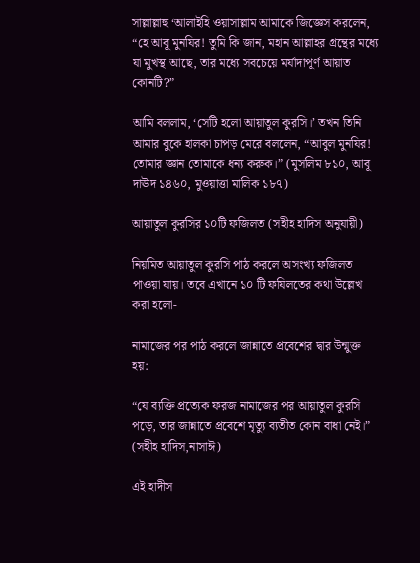সাল্লাল্লাহু ‘আলাইহি ওয়াসাল্লাম আমাকে জিজ্ঞেস করলেন, “হে আবূ মুনযির! তুমি কি জান, মহান আল্লাহর গ্রন্থের মধ্যে যা মুখস্থ আছে, তার মধ্যে সবচেয়ে মর্যাদাপূর্ণ আয়াত কোনটি?”

আমি বললাম, ‘সেটি হলো আয়াতুল কুরসি।’ তখন তিনি আমার বুকে হালকা চাপড় মেরে বললেন, “আবুল মুনযির! তোমার জ্ঞান তোমাকে ধন্য করুক।” (মুসলিম ৮১০, আবূ দাঊদ ১৪৬০, মুওয়াত্তা মালিক ১৮৭)

আয়াতুল কুরসির ১০টি ফজিলত (সহীহ হাদিস অনুযায়ী)

নিয়মিত আয়াতুল কুরসি পাঠ করলে অসংখ্য ফজিলত পাওয়া যায়। তবে এখানে ১০ টি ফযিলতের কথা উল্লেখ করা হলো-

নামাজের পর পাঠ করলে জান্নাতে প্রবেশের দ্বার উন্মুক্ত হয়:

“যে ব্যক্তি প্রত্যেক ফরজ নামাজের পর আয়াতুল কুরসি পড়ে, তার জান্নাতে প্রবেশে মৃত্যু ব্যতীত কোন বাধা নেই।” (সহীহ হাদিস,নাসাঈ)

এই হাদীস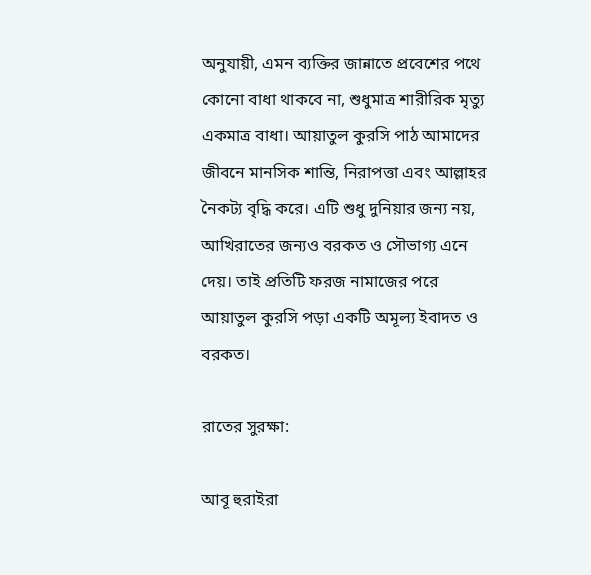অনুযায়ী, এমন ব্যক্তির জান্নাতে প্রবেশের পথে কোনো বাধা থাকবে না, শুধুমাত্র শারীরিক মৃত্যু একমাত্র বাধা। আয়াতুল কুরসি পাঠ আমাদের জীবনে মানসিক শান্তি, নিরাপত্তা এবং আল্লাহর নৈকট্য বৃদ্ধি করে। এটি শুধু দুনিয়ার জন্য নয়, আখিরাতের জন্যও বরকত ও সৌভাগ্য এনে দেয়। তাই প্রতিটি ফরজ নামাজের পরে আয়াতুল কুরসি পড়া একটি অমূল্য ইবাদত ও বরকত।

রাতের সুরক্ষা:

আবূ হুরাইরা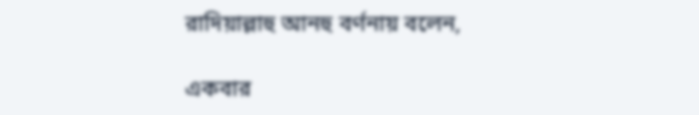রাদিয়াল্লাহু আনহু বর্ণনায় বলেন,

একবার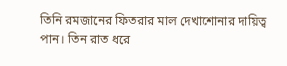তিনি রমজানের ফিতরার মাল দেখাশোনার দায়িত্ব পান। তিন রাত ধরে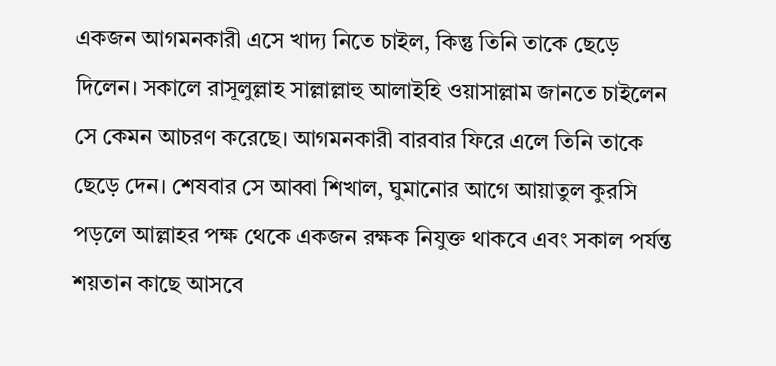একজন আগমনকারী এসে খাদ্য নিতে চাইল, কিন্তু তিনি তাকে ছেড়ে দিলেন। সকালে রাসূলুল্লাহ সাল্লাল্লাহু আলাইহি ওয়াসাল্লাম জানতে চাইলেন সে কেমন আচরণ করেছে। আগমনকারী বারবার ফিরে এলে তিনি তাকে ছেড়ে দেন। শেষবার সে আব্বা শিখাল, ঘুমানোর আগে আয়াতুল কুরসি পড়লে আল্লাহর পক্ষ থেকে একজন রক্ষক নিযুক্ত থাকবে এবং সকাল পর্যন্ত শয়তান কাছে আসবে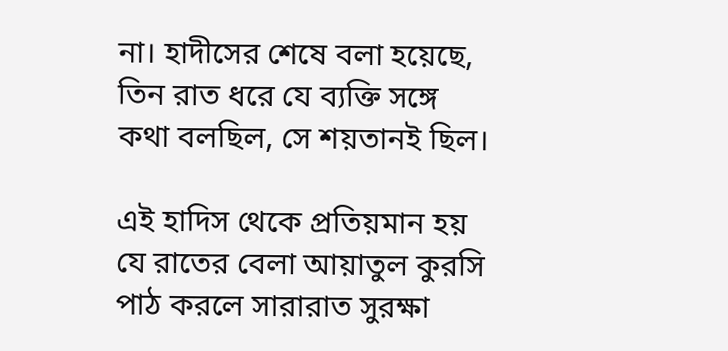না। হাদীসের শেষে বলা হয়েছে, তিন রাত ধরে যে ব্যক্তি সঙ্গে কথা বলছিল, সে শয়তানই ছিল।

এই হাদিস থেকে প্রতিয়মান হয় যে রাতের বেলা আয়াতুল কুরসি পাঠ করলে সারারাত সুরক্ষা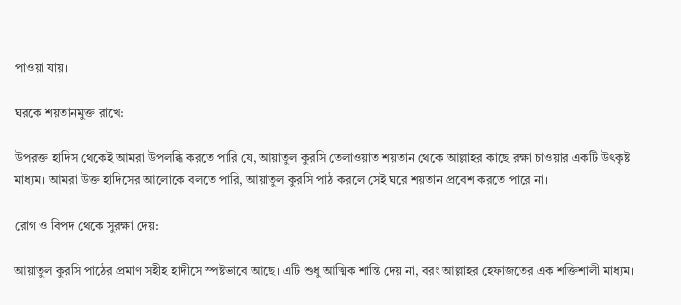পাওয়া যায়।

ঘরকে শয়তানমুক্ত রাখে:

উপরক্ত হাদিস থেকেই আমরা উপলব্ধি করতে পারি যে, আয়াতুল কুরসি তেলাওয়াত শয়তান থেকে আল্লাহর কাছে রক্ষা চাওয়ার একটি উৎকৃষ্ট মাধ্যম। আমরা উক্ত হাদিসের আলোকে বলতে পারি, আয়াতুল কুরসি পাঠ করলে সেই ঘরে শয়তান প্রবেশ করতে পারে না।

রোগ ও বিপদ থেকে সুরক্ষা দেয়:

আয়াতুল কুরসি পাঠের প্রমাণ সহীহ হাদীসে স্পষ্টভাবে আছে। এটি শুধু আত্মিক শান্তি দেয় না, বরং আল্লাহর হেফাজতের এক শক্তিশালী মাধ্যম।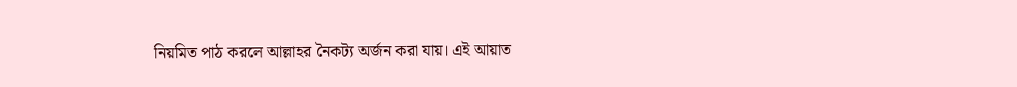নিয়মিত পাঠ করলে আল্লাহর নৈকট্য অর্জন করা যায়। এই আয়াত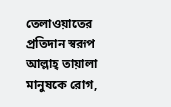তেলাওয়াতের প্রতিদান স্বরূপ আল্লাহ্‌ তায়ালা মানুষকে রোগ,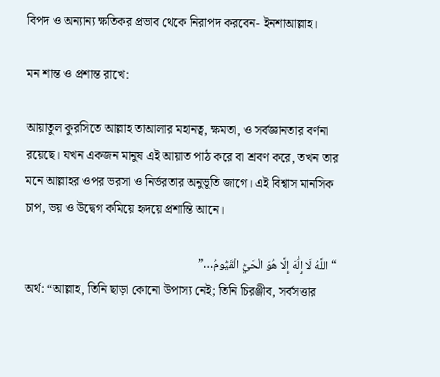বিপদ ও অন্যান্য ক্ষতিকর প্রভাব থেকে নিরাপদ করবেন- ইনশাআল্লাহ।

মন শান্ত ও প্রশান্ত রাখে:

আয়াতুল কুরসিতে আল্লাহ তাআলার মহানত্ব, ক্ষমতা, ও সর্বজ্ঞানতার বর্ণনা রয়েছে। যখন একজন মানুষ এই আয়াত পাঠ করে বা শ্রবণ করে, তখন তার মনে আল্লাহর ওপর ভরসা ও নির্ভরতার অনুভূতি জাগে। এই বিশ্বাস মানসিক চাপ, ভয় ও উদ্বেগ কমিয়ে হৃদয়ে প্রশান্তি আনে।

“اللَّهُ لَا إِلَٰهَ إِلَّا هُوَ الْحَيُّ الْقَيُّومُ…”
অর্থ: “আল্লাহ, তিনি ছাড়া কোনো উপাস্য নেই; তিনি চিরঞ্জীব, সর্বসত্তার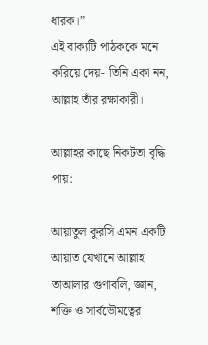ধারক।”
এই বাক্যটি পাঠককে মনে করিয়ে দেয়- তিনি একা নন, আল্লাহ তাঁর রক্ষাকারী।

আল্লাহর কাছে নিকটতা বৃদ্ধি পায়:

আয়াতুল কুরসি এমন একটি আয়াত যেখানে আল্লাহ তাআলার গুণাবলি, জ্ঞান, শক্তি ও সার্বভৌমত্বের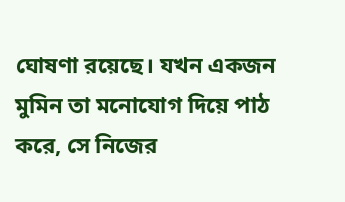ঘোষণা রয়েছে। যখন একজন মুমিন তা মনোযোগ দিয়ে পাঠ করে, সে নিজের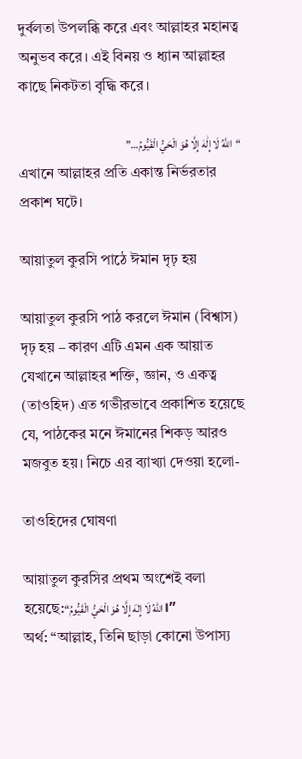দুর্বলতা উপলব্ধি করে এবং আল্লাহর মহানত্ব অনুভব করে। এই বিনয় ও ধ্যান আল্লাহর কাছে নিকটতা বৃদ্ধি করে।

“اللَّهُ لَا إِلَٰهَ إِلَّا هُوَ الْحَيُّ الْقَيُّومُ…”
এখানে আল্লাহর প্রতি একান্ত নির্ভরতার প্রকাশ ঘটে।

আয়াতুল কুরসি পাঠে ঈমান দৃঢ় হয়

আয়াতুল কুরসি পাঠ করলে ঈমান (বিশ্বাস) দৃঢ় হয় – কারণ এটি এমন এক আয়াত যেখানে আল্লাহর শক্তি, জ্ঞান, ও একত্ব (তাওহিদ) এত গভীরভাবে প্রকাশিত হয়েছে যে, পাঠকের মনে ঈমানের শিকড় আরও মজবুত হয়। নিচে এর ব্যাখ্যা দেওয়া হলো-

তাওহিদের ঘোষণা

আয়াতুল কুরসির প্রথম অংশেই বলা হয়েছে:“اللّٰهُ لَا إِلٰهَ إِلَّا هُوَ الْحَيُّ الْقَيُّومُ।”
অর্থ: “আল্লাহ, তিনি ছাড়া কোনো উপাস্য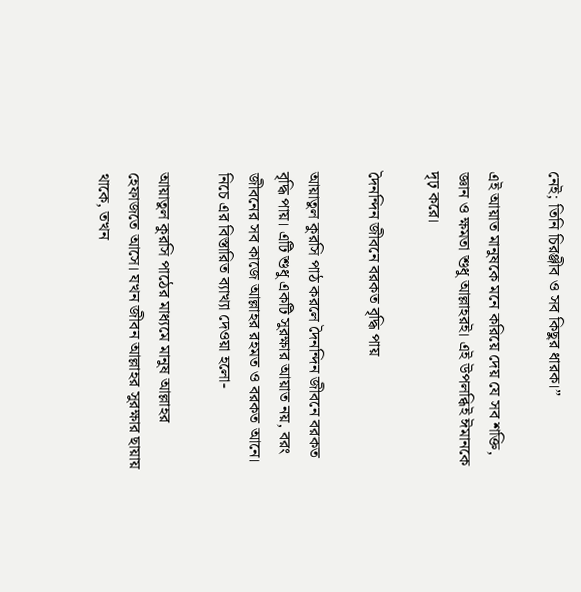নেই; তিনি চিরঞ্জীব ও সব কিছুর ধারক।”

এই আয়াত মানুষকে মনে করিয়ে দেয় যে সব শক্তি, জ্ঞান ও ক্ষমতা শুধু আল্লাহরই। এই উপলব্ধিই ঈমানকে দৃঢ় করে।

দৈনন্দিন জীবনে বরকত বৃদ্ধি পায়

আয়াতুল কুরসি পাঠ করলে দৈনন্দিন জীবনে বরকত বৃদ্ধি পায়। এটি শুধু একটি সুরক্ষার আয়াত নয়, বরং জীবনের সব কাজে আল্লাহর রহমত ও বরকত আনে। নিচে এর বিস্তারিত ব্যাখ্যা দেওয়া হলো-

আয়াতুল কুরসি পাঠের মাধ্যমে মানুষ আল্লাহর হেফাজতে আসে। যখন জীবন আল্লাহর সুরক্ষার ছায়ায় থাকে, তখন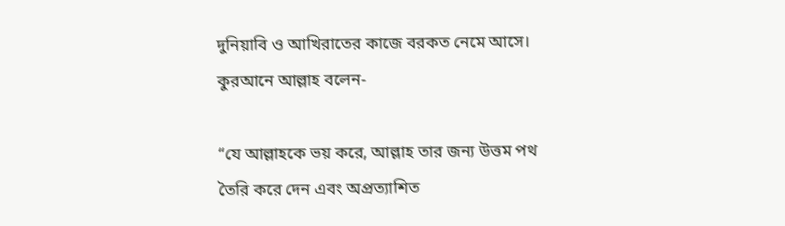দুনিয়াবি ও আখিরাতের কাজে বরকত নেমে আসে।
কুরআনে আল্লাহ বলেন-

“যে আল্লাহকে ভয় করে, আল্লাহ তার জন্য উত্তম পথ তৈরি করে দেন এবং অপ্রত্যাশিত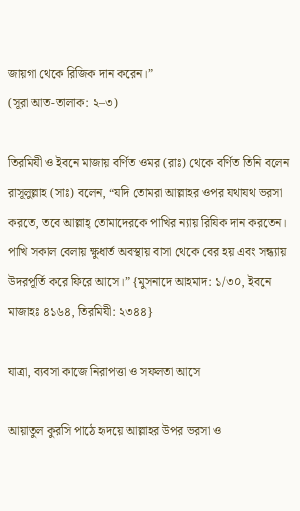জায়গা থেকে রিজিক দান করেন।”
(সূরা আত-তালাক: ২–৩)

তিরমিযী ও ইবনে মাজায় বর্ণিত ওমর (রাঃ) থেকে বর্ণিত তিনি বলেন রাসূলুল্লাহ (সাঃ) বলেন, “যদি তোমরা আল্লাহর ওপর যথাযথ ভরসা করতে, তবে আল্লাহ্‌ তোমাদেরকে পাখির ন্যায় রিযিক দান করতেন। পাখি সকাল বেলায় ক্ষুধার্ত অবস্থায় বাসা থেকে বের হয় এবং সন্ধ্যায় উদরপূর্তি করে ফিরে আসে।” {মুসনাদে আহমাদ: ১/৩০, ইবনে মাজাহঃ ৪১৬৪, তিরমিযী: ২৩৪৪}

যাত্রা, ব্যবসা কাজে নিরাপত্তা ও সফলতা আসে

আয়াতুল কুরসি পাঠে হৃদয়ে আল্লাহর উপর ভরসা ও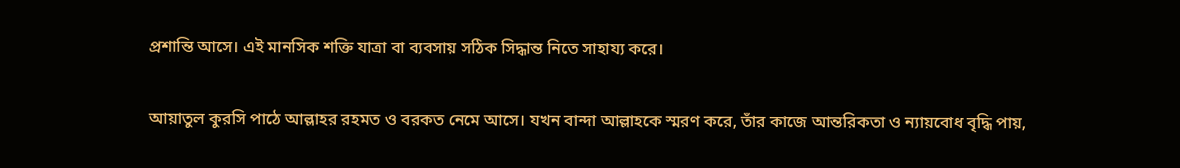প্রশান্তি আসে। এই মানসিক শক্তি যাত্রা বা ব্যবসায় সঠিক সিদ্ধান্ত নিতে সাহায্য করে।

আয়াতুল কুরসি পাঠে আল্লাহর রহমত ও বরকত নেমে আসে। যখন বান্দা আল্লাহকে স্মরণ করে, তাঁর কাজে আন্তরিকতা ও ন্যায়বোধ বৃদ্ধি পায়,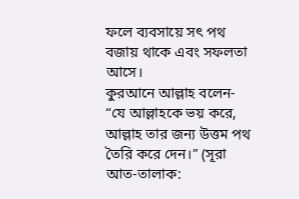ফলে ব্যবসায়ে সৎ পথ বজায় থাকে এবং সফলতা আসে।
কুরআনে আল্লাহ বলেন- “যে আল্লাহকে ভয় করে, আল্লাহ তার জন্য উত্তম পথ তৈরি করে দেন।” (সূরা আত-তালাক: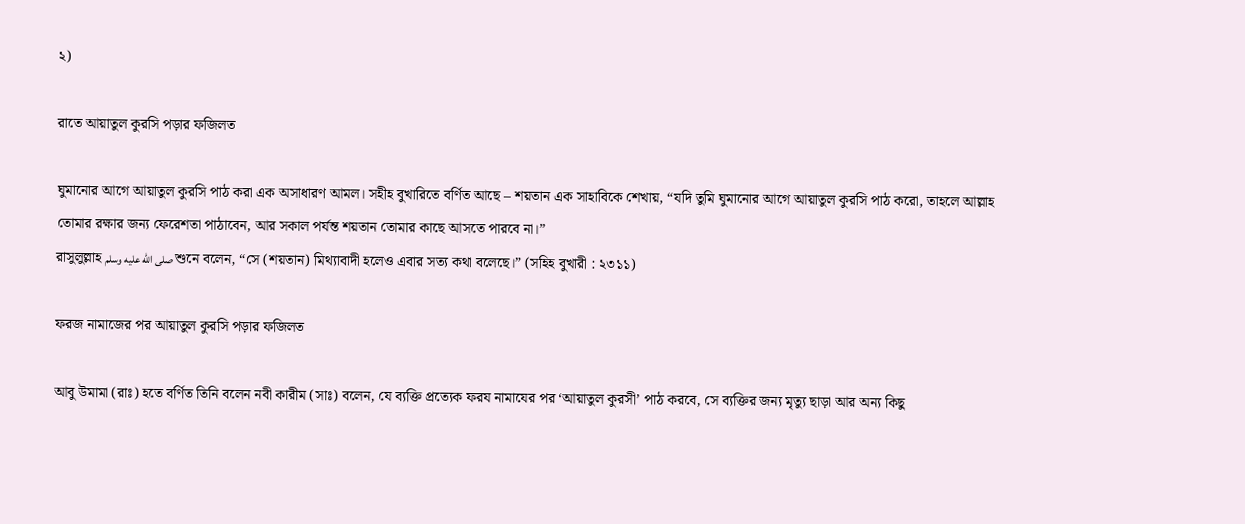২)

রাতে আয়াতুল কুরসি পড়ার ফজিলত

ঘুমানোর আগে আয়াতুল কুরসি পাঠ করা এক অসাধারণ আমল। সহীহ বুখারিতে বর্ণিত আছে – শয়তান এক সাহাবিকে শেখায়, “যদি তুমি ঘুমানোর আগে আয়াতুল কুরসি পাঠ করো, তাহলে আল্লাহ তোমার রক্ষার জন্য ফেরেশতা পাঠাবেন, আর সকাল পর্যন্ত শয়তান তোমার কাছে আসতে পারবে না।”
রাসুলুল্লাহ صلى الله عليه وسلم শুনে বলেন, “সে (শয়তান) মিথ্যাবাদী হলেও এবার সত্য কথা বলেছে।” (সহিহ বুখারী : ২৩১১)

ফরজ নামাজের পর আয়াতুল কুরসি পড়ার ফজিলত

আবু উমামা (রাঃ) হতে বর্ণিত তিনি বলেন নবী কারীম (সাঃ) বলেন, যে ব্যক্তি প্রত্যেক ফরয নামাযের পর ‘আয়াতুল কুরসী’ পাঠ করবে, সে ব্যক্তির জন্য মৃত্যু ছাড়া আর অন্য কিছু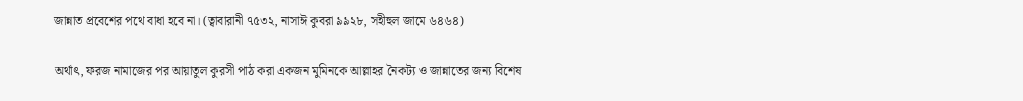জান্নাত প্রবেশের পথে বাধা হবে না। (ত্বাবারানী ৭৫৩২, নাসাঈ কুবরা ৯৯২৮, সহীহুল জামে ৬৪৬৪)

অর্থাৎ, ফরজ নামাজের পর আয়াতুল কুরসী পাঠ করা একজন মুমিনকে আল্লাহর নৈকট্য ও জান্নাতের জন্য বিশেষ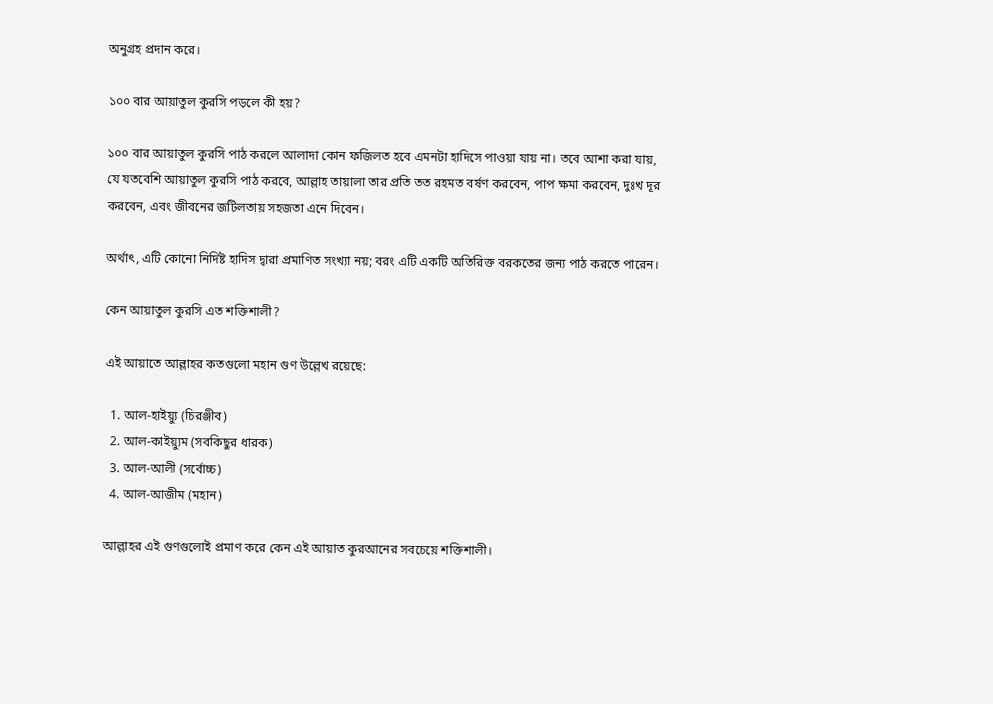অনুগ্রহ প্রদান করে।

১০০ বার আয়াতুল কুরসি পড়লে কী হয়?

১০০ বার আয়াতুল কুরসি পাঠ করলে আলাদা কোন ফজিলত হবে এমনটা হাদিসে পাওয়া যায় না। তবে আশা করা যায়, যে যতবেশি আয়াতুল কুরসি পাঠ করবে, আল্লাহ তায়ালা তার প্রতি তত রহমত বর্ষণ করবেন, পাপ ক্ষমা করবেন, দুঃখ দূর করবেন, এবং জীবনের জটিলতায় সহজতা এনে দিবেন।

অর্থাৎ, এটি কোনো নির্দিষ্ট হাদিস দ্বারা প্রমাণিত সংখ্যা নয়; বরং এটি একটি অতিরিক্ত বরকতের জন্য পাঠ করতে পারেন।

কেন আয়াতুল কুরসি এত শক্তিশালী?

এই আয়াতে আল্লাহর কতগুলো মহান গুণ উল্লেখ রয়েছে:

  1. আল-হাইয়্যু (চিরঞ্জীব)
  2. আল-কাইয়্যুম (সবকিছুর ধারক)
  3. আল-আলী (সর্বোচ্চ)
  4. আল-আজীম (মহান)

আল্লাহর এই গুণগুলোই প্রমাণ করে কেন এই আয়াত কুরআনের সবচেয়ে শক্তিশালী।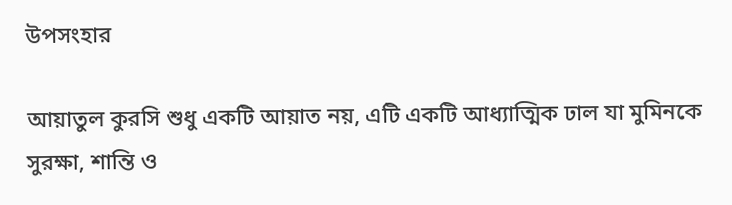উপসংহার

আয়াতুল কুরসি শুধু একটি আয়াত নয়, এটি একটি আধ্যাত্মিক ঢাল যা মুমিনকে সুরক্ষা, শান্তি ও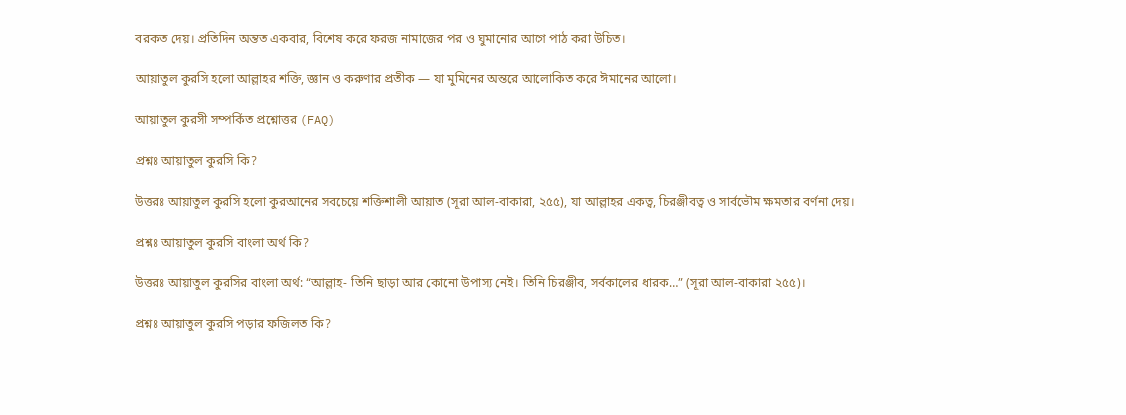বরকত দেয়। প্রতিদিন অন্তত একবার, বিশেষ করে ফরজ নামাজের পর ও ঘুমানোর আগে পাঠ করা উচিত।

আয়াতুল কুরসি হলো আল্লাহর শক্তি, জ্ঞান ও করুণার প্রতীক — যা মুমিনের অন্তরে আলোকিত করে ঈমানের আলো।

আয়াতুল কুরসী সম্পর্কিত প্রশ্নোত্তর (FAQ)

প্রশ্নঃ আয়াতুল কুরসি কি?

উত্তরঃ আয়াতুল কুরসি হলো কুরআনের সবচেয়ে শক্তিশালী আয়াত (সূরা আল-বাকারা, ২৫৫), যা আল্লাহর একত্ব, চিরঞ্জীবত্ব ও সার্বভৌম ক্ষমতার বর্ণনা দেয়।

প্রশ্নঃ আয়াতুল কুরসি বাংলা অর্থ কি?

উত্তরঃ আয়াতুল কুরসির বাংলা অর্থ: “আল্লাহ- তিনি ছাড়া আর কোনো উপাস্য নেই। তিনি চিরঞ্জীব, সর্বকালের ধারক…” (সূরা আল-বাকারা ২৫৫)।

প্রশ্নঃ আয়াতুল কুরসি পড়ার ফজিলত কি?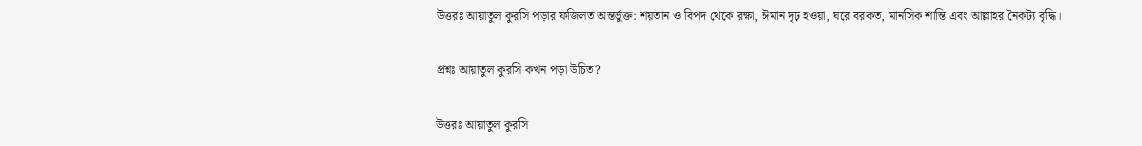উত্তরঃ আয়াতুল কুরসি পড়ার ফজিলত অন্তর্ভুক্ত: শয়তান ও বিপদ থেকে রক্ষা, ঈমান দৃঢ় হওয়া, ঘরে বরকত, মানসিক শান্তি এবং আল্লাহর নৈকট্য বৃদ্ধি।

প্রশ্নঃ আয়াতুল কুরসি কখন পড়া উচিত?

উত্তরঃ আয়াতুল কুরসি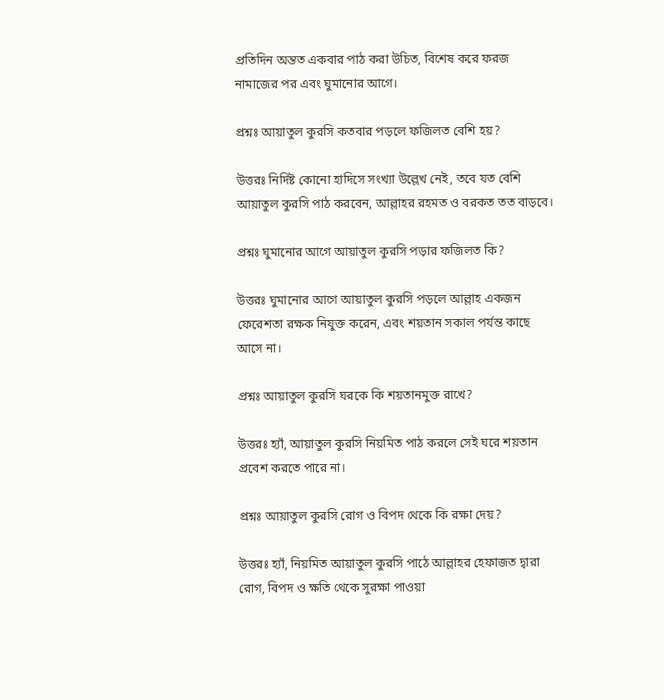প্রতিদিন অন্তত একবার পাঠ করা উচিত, বিশেষ করে ফরজ নামাজের পর এবং ঘুমানোর আগে।

প্রশ্নঃ আয়াতুল কুরসি কতবার পড়লে ফজিলত বেশি হয়?

উত্তরঃ নির্দিষ্ট কোনো হাদিসে সংখ্যা উল্লেখ নেই, তবে যত বেশি আয়াতুল কুরসি পাঠ করবেন, আল্লাহর রহমত ও বরকত তত বাড়বে।

প্রশ্নঃ ঘুমানোর আগে আয়াতুল কুরসি পড়ার ফজিলত কি?

উত্তরঃ ঘুমানোর আগে আয়াতুল কুরসি পড়লে আল্লাহ একজন ফেরেশতা রক্ষক নিযুক্ত করেন, এবং শয়তান সকাল পর্যন্ত কাছে আসে না।

প্রশ্নঃ আয়াতুল কুরসি ঘরকে কি শয়তানমুক্ত রাখে?

উত্তরঃ হ্যাঁ, আয়াতুল কুরসি নিয়মিত পাঠ করলে সেই ঘরে শয়তান প্রবেশ করতে পারে না।

প্রশ্নঃ আয়াতুল কুরসি রোগ ও বিপদ থেকে কি রক্ষা দেয়?

উত্তরঃ হ্যাঁ, নিয়মিত আয়াতুল কুরসি পাঠে আল্লাহর হেফাজত দ্বারা রোগ, বিপদ ও ক্ষতি থেকে সুরক্ষা পাওয়া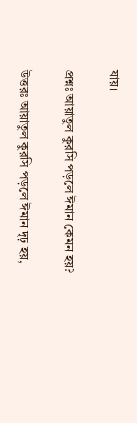যায়।

প্রশ্নঃ আয়াতুল কুরসি পড়লে ঈমান কেমন হয়?

উত্তরঃ আয়াতুল কুরসি পড়লে ঈমান দৃঢ় হয়,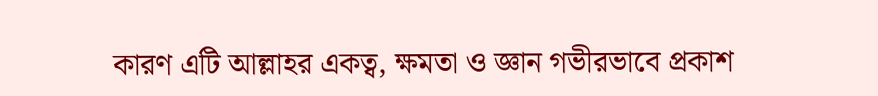কারণ এটি আল্লাহর একত্ব, ক্ষমতা ও জ্ঞান গভীরভাবে প্রকাশ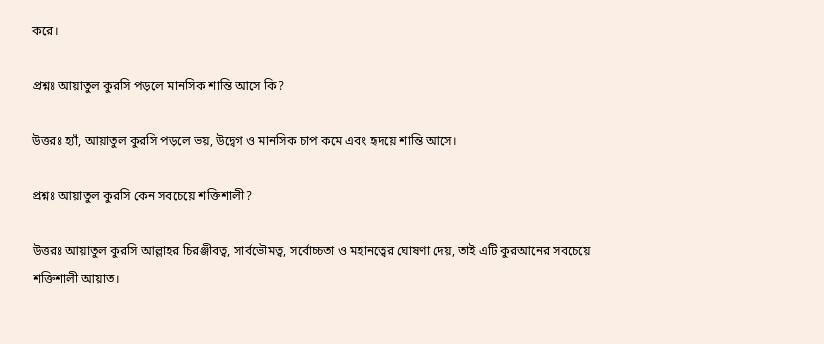করে।

প্রশ্নঃ আয়াতুল কুরসি পড়লে মানসিক শান্তি আসে কি?

উত্তরঃ হ্যাঁ, আয়াতুল কুরসি পড়লে ভয়, উদ্বেগ ও মানসিক চাপ কমে এবং হৃদয়ে শান্তি আসে।

প্রশ্নঃ আয়াতুল কুরসি কেন সবচেয়ে শক্তিশালী?

উত্তরঃ আয়াতুল কুরসি আল্লাহর চিরঞ্জীবত্ব, সার্বভৌমত্ব, সর্বোচ্চতা ও মহানত্বের ঘোষণা দেয়, তাই এটি কুরআনের সবচেয়ে শক্তিশালী আয়াত।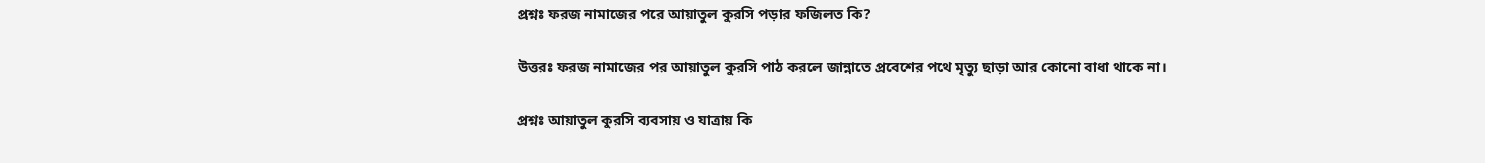প্রশ্নঃ ফরজ নামাজের পরে আয়াতুল কুরসি পড়ার ফজিলত কি?

উত্তরঃ ফরজ নামাজের পর আয়াতুল কুরসি পাঠ করলে জান্নাতে প্রবেশের পথে মৃত্যু ছাড়া আর কোনো বাধা থাকে না।

প্রশ্নঃ আয়াতুল কুরসি ব্যবসায় ও যাত্রায় কি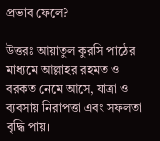প্রভাব ফেলে?

উত্তরঃ আয়াতুল কুরসি পাঠের মাধ্যমে আল্লাহর রহমত ও বরকত নেমে আসে, যাত্রা ও ব্যবসায় নিরাপত্তা এবং সফলতা বৃদ্ধি পায়।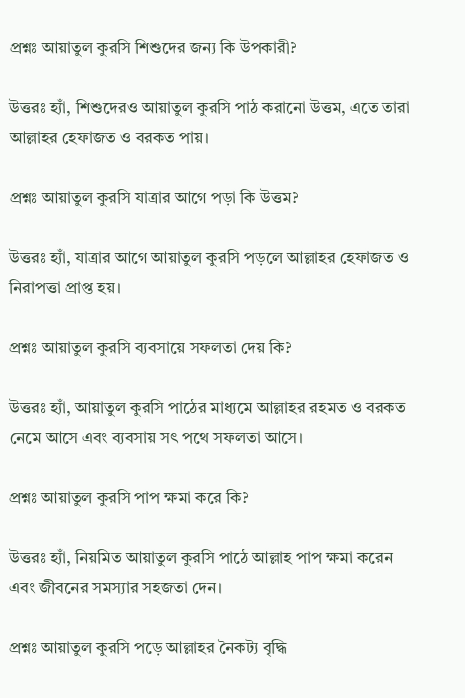প্রশ্নঃ আয়াতুল কুরসি শিশুদের জন্য কি উপকারী?

উত্তরঃ হ্যাঁ, শিশুদেরও আয়াতুল কুরসি পাঠ করানো উত্তম, এতে তারা আল্লাহর হেফাজত ও বরকত পায়।

প্রশ্নঃ আয়াতুল কুরসি যাত্রার আগে পড়া কি উত্তম?

উত্তরঃ হ্যাঁ, যাত্রার আগে আয়াতুল কুরসি পড়লে আল্লাহর হেফাজত ও নিরাপত্তা প্রাপ্ত হয়।

প্রশ্নঃ আয়াতুল কুরসি ব্যবসায়ে সফলতা দেয় কি?

উত্তরঃ হ্যাঁ, আয়াতুল কুরসি পাঠের মাধ্যমে আল্লাহর রহমত ও বরকত নেমে আসে এবং ব্যবসায় সৎ পথে সফলতা আসে।

প্রশ্নঃ আয়াতুল কুরসি পাপ ক্ষমা করে কি?

উত্তরঃ হ্যাঁ, নিয়মিত আয়াতুল কুরসি পাঠে আল্লাহ পাপ ক্ষমা করেন এবং জীবনের সমস্যার সহজতা দেন।

প্রশ্নঃ আয়াতুল কুরসি পড়ে আল্লাহর নৈকট্য বৃদ্ধি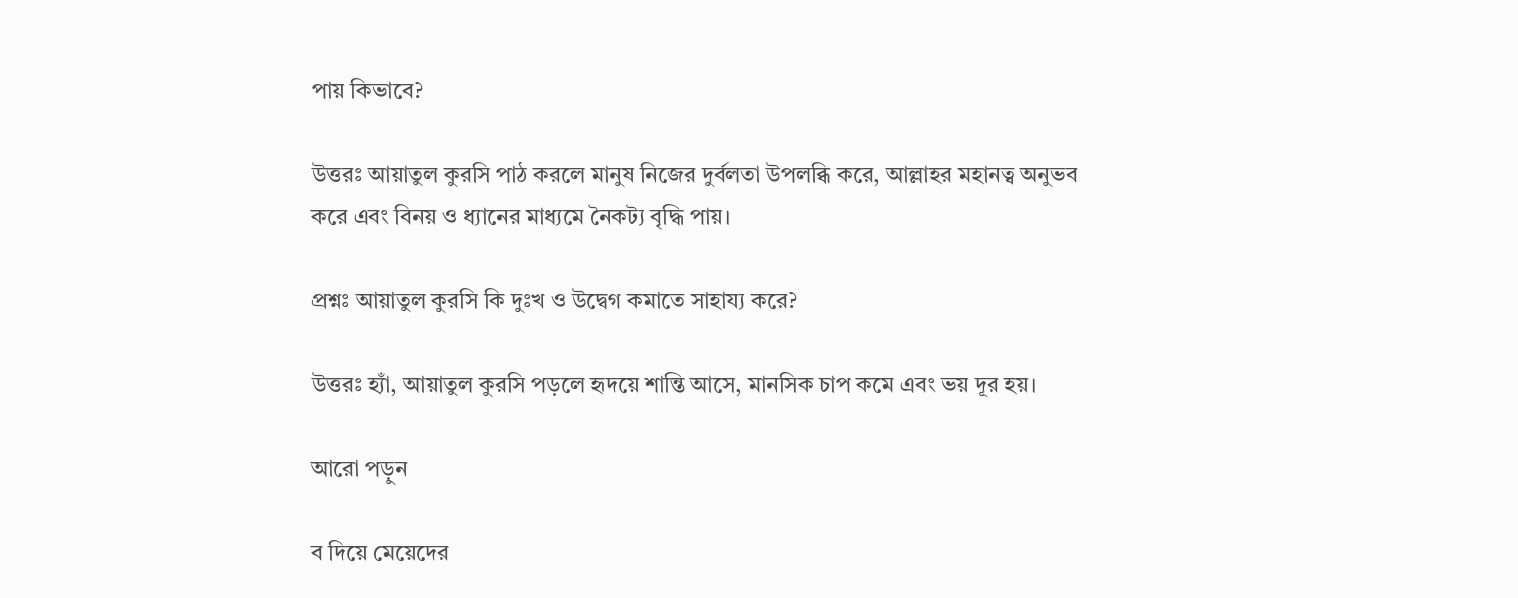পায় কিভাবে?

উত্তরঃ আয়াতুল কুরসি পাঠ করলে মানুষ নিজের দুর্বলতা উপলব্ধি করে, আল্লাহর মহানত্ব অনুভব করে এবং বিনয় ও ধ্যানের মাধ্যমে নৈকট্য বৃদ্ধি পায়।

প্রশ্নঃ আয়াতুল কুরসি কি দুঃখ ও উদ্বেগ কমাতে সাহায্য করে?

উত্তরঃ হ্যাঁ, আয়াতুল কুরসি পড়লে হৃদয়ে শান্তি আসে, মানসিক চাপ কমে এবং ভয় দূর হয়।

আরো পড়ুন

ব দিয়ে মেয়েদের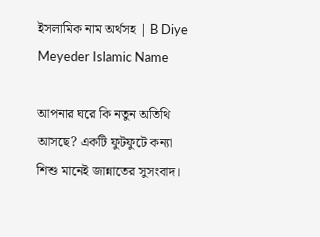ইসলামিক নাম অর্থসহ | B Diye Meyeder Islamic Name

আপনার ঘরে কি নতুন অতিথি আসছে? একটি ফুটফুটে কন্যা শিশু মানেই জান্নাতের সুসংবাদ।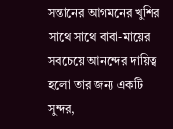সন্তানের আগমনের খুশির সাথে সাথে বাবা-মায়ের সবচেয়ে আনন্দের দায়িত্ব হলো তার জন্য একটি সুন্দর,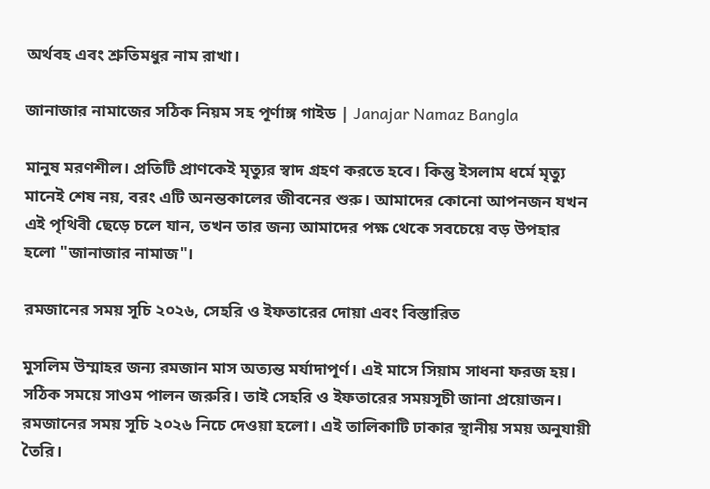অর্থবহ এবং শ্রুতিমধুর নাম রাখা।

জানাজার নামাজের সঠিক নিয়ম সহ পূর্ণাঙ্গ গাইড | Janajar Namaz Bangla

মানুষ মরণশীল। প্রতিটি প্রাণকেই মৃত্যুর স্বাদ গ্রহণ করতে হবে। কিন্তু ইসলাম ধর্মে মৃত্যু মানেই শেষ নয়, বরং এটি অনন্তকালের জীবনের শুরু। আমাদের কোনো আপনজন যখন এই পৃথিবী ছেড়ে চলে যান, তখন তার জন্য আমাদের পক্ষ থেকে সবচেয়ে বড় উপহার হলো "জানাজার নামাজ"।

রমজানের সময় সূচি ২০২৬, সেহরি ও ইফতারের দোয়া এবং বিস্তারিত

মুসলিম উম্মাহর জন্য রমজান মাস অত্যন্ত মর্যাদাপূর্ণ। এই মাসে সিয়াম সাধনা ফরজ হয়। সঠিক সময়ে সাওম পালন জরুরি। তাই সেহরি ও ইফতারের সময়সূচী জানা প্রয়োজন। রমজানের সময় সূচি ২০২৬ নিচে দেওয়া হলো। এই তালিকাটি ঢাকার স্থানীয় সময় অনুযায়ী তৈরি।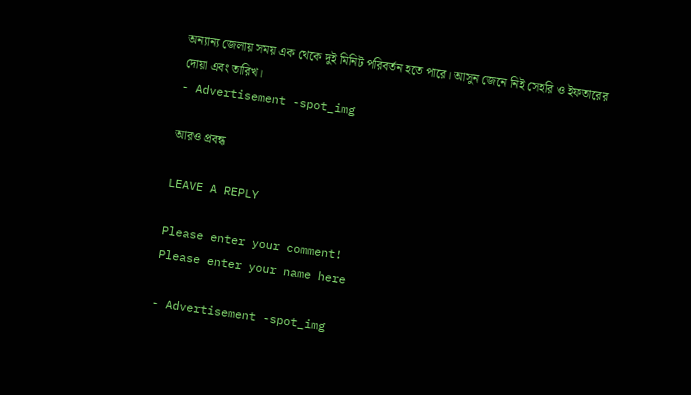অন্যান্য জেলায় সময় এক থেকে দুই মিনিট পরিবর্তন হতে পারে। আসুন জেনে নিই সেহরি ও ইফতারের দোয়া এবং তারিখ।
- Advertisement -spot_img

আরও প্রবন্ধ

LEAVE A REPLY

Please enter your comment!
Please enter your name here

- Advertisement -spot_img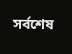সর্বশেষ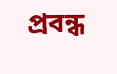প্রবন্ধ